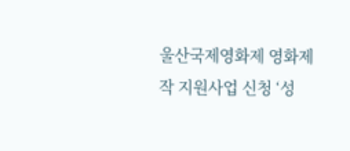울산국제영화제 영화제작 지원사업 신청 ‘성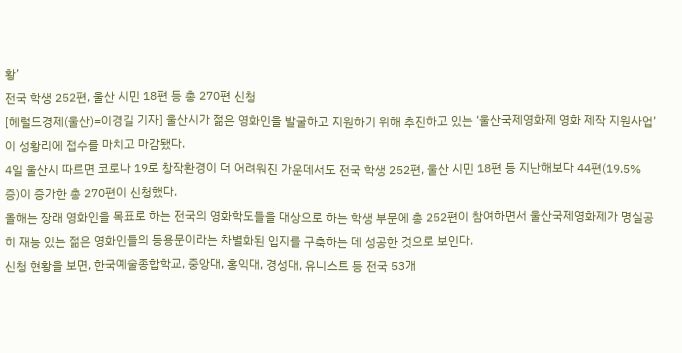황’
전국 학생 252편, 울산 시민 18편 등 총 270편 신청
[헤럴드경제(울산)=이경길 기자] 울산시가 젊은 영화인을 발굴하고 지원하기 위해 추진하고 있는 ‘울산국제영화제 영화 제작 지원사업’이 성황리에 접수를 마치고 마감됐다.
4일 울산시 따르면 코로나 19로 창작환경이 더 어려워진 가운데서도 전국 학생 252편, 울산 시민 18편 등 지난해보다 44편(19.5% 증)이 증가한 총 270편이 신청했다.
올해는 장래 영화인을 목표로 하는 전국의 영화학도들을 대상으로 하는 학생 부문에 총 252편이 참여하면서 울산국제영화제가 명실공히 재능 있는 젊은 영화인들의 등용문이라는 차별화된 입지를 구축하는 데 성공한 것으로 보인다.
신청 현황을 보면, 한국예술종합학교, 중앙대, 홍익대, 경성대, 유니스트 등 전국 53개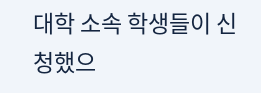대학 소속 학생들이 신청했으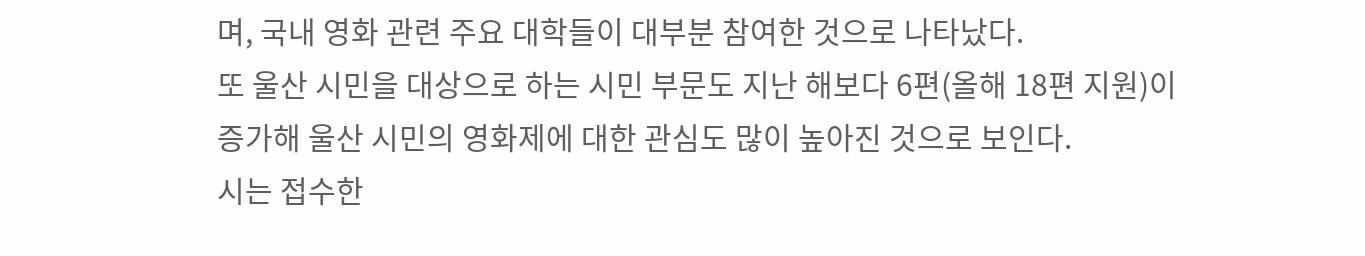며, 국내 영화 관련 주요 대학들이 대부분 참여한 것으로 나타났다.
또 울산 시민을 대상으로 하는 시민 부문도 지난 해보다 6편(올해 18편 지원)이 증가해 울산 시민의 영화제에 대한 관심도 많이 높아진 것으로 보인다.
시는 접수한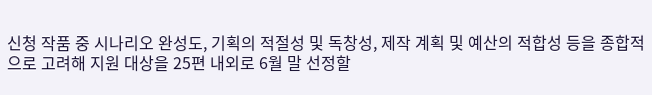신청 작품 중 시나리오 완성도, 기획의 적절성 및 독창성, 제작 계획 및 예산의 적합성 등을 종합적으로 고려해 지원 대상을 25편 내외로 6월 말 선정할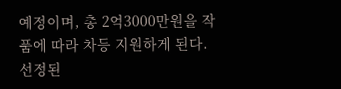예정이며, 총 2억3000만원을 작품에 따라 차등 지원하게 된다.
선정된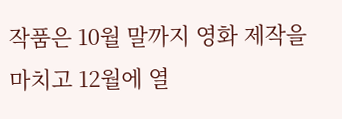작품은 10월 말까지 영화 제작을 마치고 12월에 열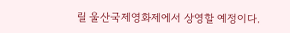릴 울산국제영화제에서 상영할 예정이다.